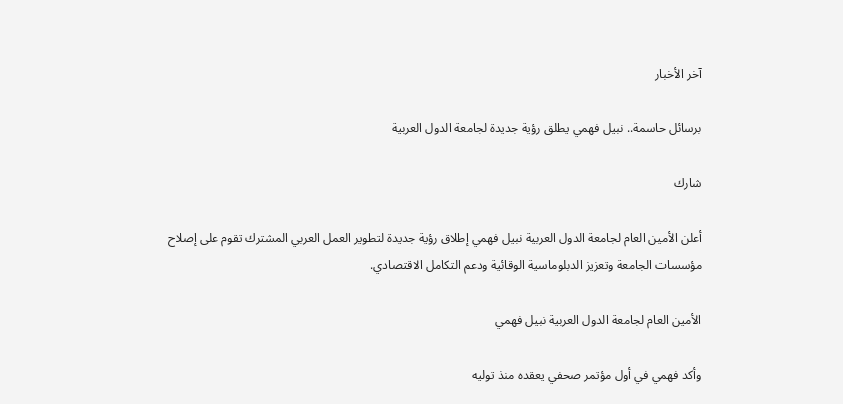آخر الأخبار

برسائل حاسمة.. نبيل فهمي يطلق رؤية جديدة لجامعة الدول العربية

شارك

أعلن الأمين العام لجامعة الدول العربية نبيل فهمي إطلاق رؤية جديدة لتطوير العمل العربي المشترك تقوم على إصلاح مؤسسات الجامعة وتعزيز الدبلوماسية الوقائية ودعم التكامل الاقتصادي.

الأمين العام لجامعة الدول العربية نبيل فهمي

وأكد فهمي في أول مؤتمر صحفي يعقده منذ توليه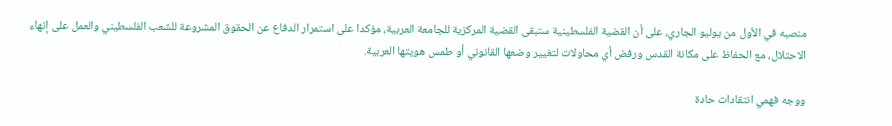منصبه في الأول من يوليو الجاري، على أن القضية الفلسطينية ستبقى القضية المركزية للجامعة العربية، مؤكدا على استمرار الدفاع عن الحقوق المشروعة للشعب الفلسطيني والعمل على إنهاء الاحتلال، مع الحفاظ على مكانة القدس ورفض أي محاولات لتغيير وضعها القانوني أو طمس هويتها العربية.

ووجه فهمي انتقادات حادة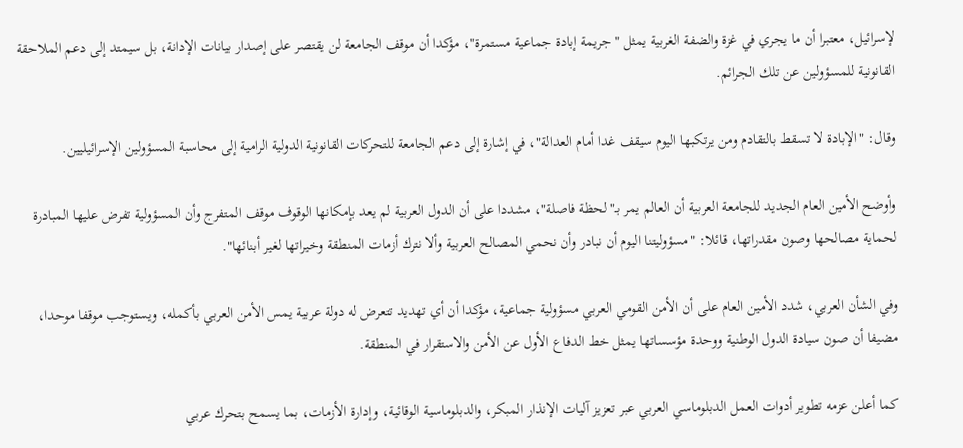لإسرائيل، معتبرا أن ما يجري في غزة والضفة الغربية يمثل "جريمة إبادة جماعية مستمرة"، مؤكدا أن موقف الجامعة لن يقتصر على إصدار بيانات الإدانة، بل سيمتد إلى دعم الملاحقة القانونية للمسؤولين عن تلك الجرائم.

وقال: "الإبادة لا تسقط بالتقادم ومن يرتكبها اليوم سيقف غدا أمام العدالة"، في إشارة إلى دعم الجامعة للتحركات القانونية الدولية الرامية إلى محاسبة المسؤولين الإسرائيليين.

وأوضح الأمين العام الجديد للجامعة العربية أن العالم يمر بـ"لحظة فاصلة"، مشددا على أن الدول العربية لم يعد بإمكانها الوقوف موقف المتفرج وأن المسؤولية تفرض عليها المبادرة لحماية مصالحها وصون مقدراتها، قائلا: "مسؤوليتنا اليوم أن نبادر وأن نحمي المصالح العربية وألا نترك أزمات المنطقة وخيراتها لغير أبنائها".

وفي الشأن العربي، شدد الأمين العام على أن الأمن القومي العربي مسؤولية جماعية، مؤكدا أن أي تهديد تتعرض له دولة عربية يمس الأمن العربي بأكمله، ويستوجب موقفا موحدا، مضيفا أن صون سيادة الدول الوطنية ووحدة مؤسساتها يمثل خط الدفاع الأول عن الأمن والاستقرار في المنطقة.

كما أعلن عزمه تطوير أدوات العمل الدبلوماسي العربي عبر تعزيز آليات الإنذار المبكر، والدبلوماسية الوقائية، وإدارة الأزمات، بما يسمح بتحرك عربي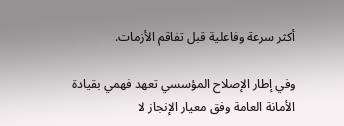أكثر سرعة وفاعلية قبل تفاقم الأزمات.

وفي إطار الإصلاح المؤسسي تعهد فهمي بقيادة الأمانة العامة وفق معيار الإنجاز لا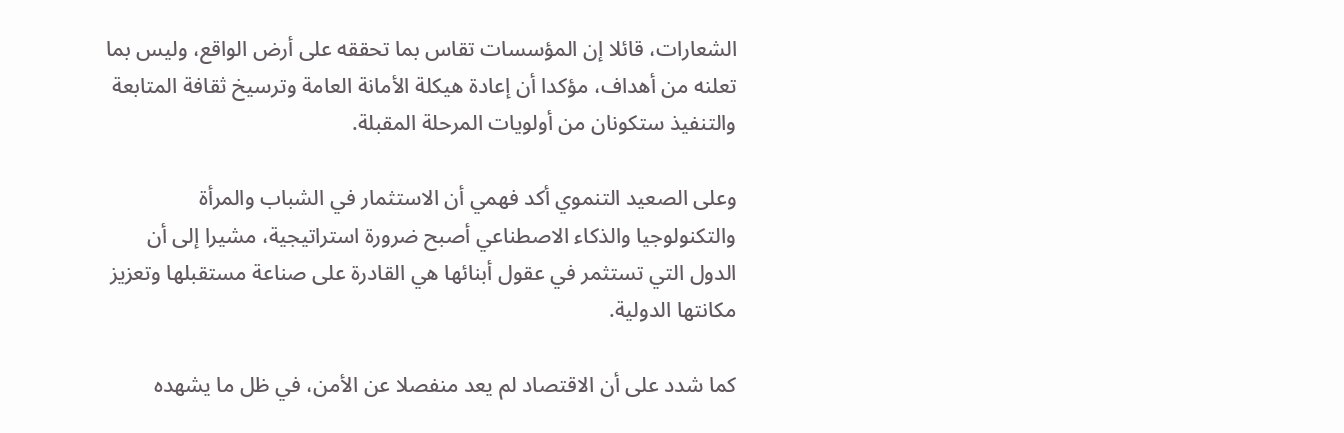الشعارات، قائلا إن المؤسسات تقاس بما تحققه على أرض الواقع، وليس بما تعلنه من أهداف، مؤكدا أن إعادة هيكلة الأمانة العامة وترسيخ ثقافة المتابعة والتنفيذ ستكونان من أولويات المرحلة المقبلة.

وعلى الصعيد التنموي أكد فهمي أن الاستثمار في الشباب والمرأة والتكنولوجيا والذكاء الاصطناعي أصبح ضرورة استراتيجية، مشيرا إلى أن الدول التي تستثمر في عقول أبنائها هي القادرة على صناعة مستقبلها وتعزيز مكانتها الدولية.

كما شدد على أن الاقتصاد لم يعد منفصلا عن الأمن، في ظل ما يشهده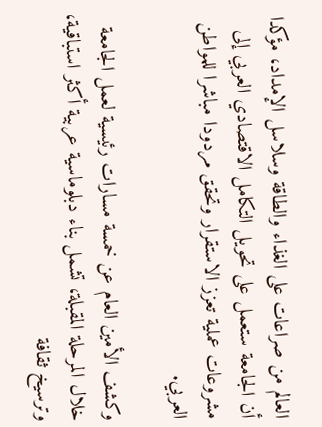العالم من صراعات على الغذاء والطاقة وسلاسل الإمداد، مؤكدا أن الجامعة ستعمل على تحويل التكامل الاقتصادي العربي إلى مشروعات عملية تعزز الاستقرار وتحقق مردودا مباشرا للمواطن العربي.

وكشف الأمين العام عن خمسة مسارات رئيسية لعمل الجامعة خلال المرحلة المقبلة، تشمل بناء دبلوماسية عربية أكثر استباقية، وترسيخ ثقافة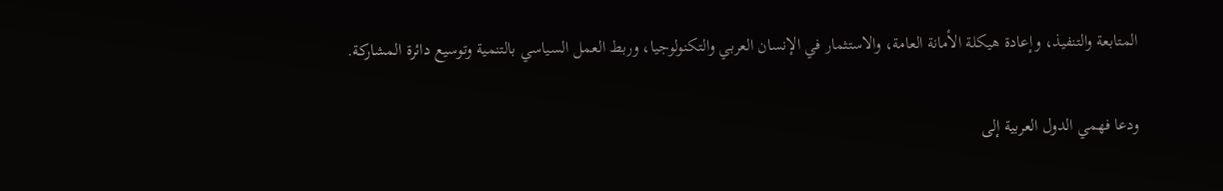المتابعة والتنفيذ، وإعادة هيكلة الأمانة العامة، والاستثمار في الإنسان العربي والتكنولوجيا، وربط العمل السياسي بالتنمية وتوسيع دائرة المشاركة.

ودعا فهمي الدول العربية إلى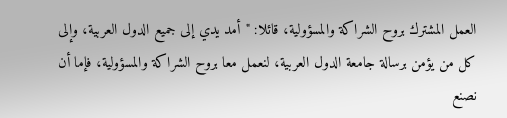العمل المشترك بروح الشراكة والمسؤولية، قائلا: "أمد يدي إلى جميع الدول العربية، وإلى كل من يؤمن برسالة جامعة الدول العربية، لنعمل معا بروح الشراكة والمسؤولية، فإما أن نصنع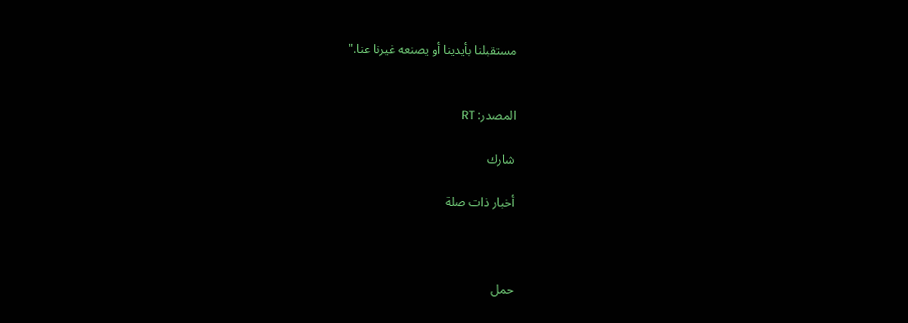مستقبلنا بأيدينا أو يصنعه غيرنا عنا."


المصدر: RT

شارك

أخبار ذات صلة



حمل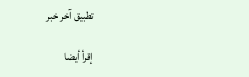تطبيق آخر خبر

إقرأ أيضا